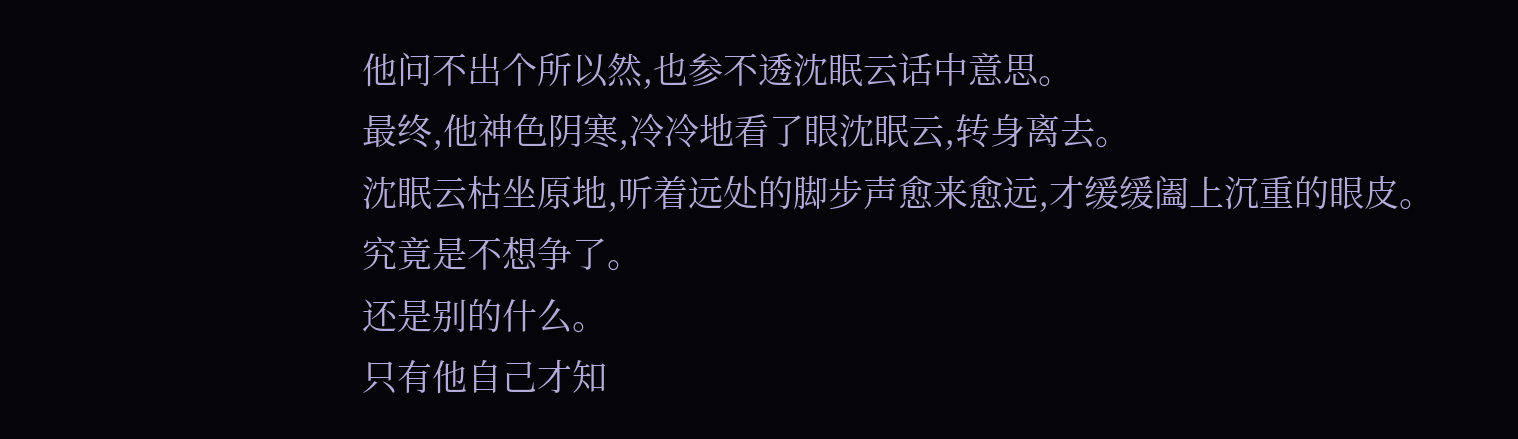他问不出个所以然,也参不透沈眠云话中意思。
最终,他神色阴寒,冷冷地看了眼沈眠云,转身离去。
沈眠云枯坐原地,听着远处的脚步声愈来愈远,才缓缓阖上沉重的眼皮。
究竟是不想争了。
还是别的什么。
只有他自己才知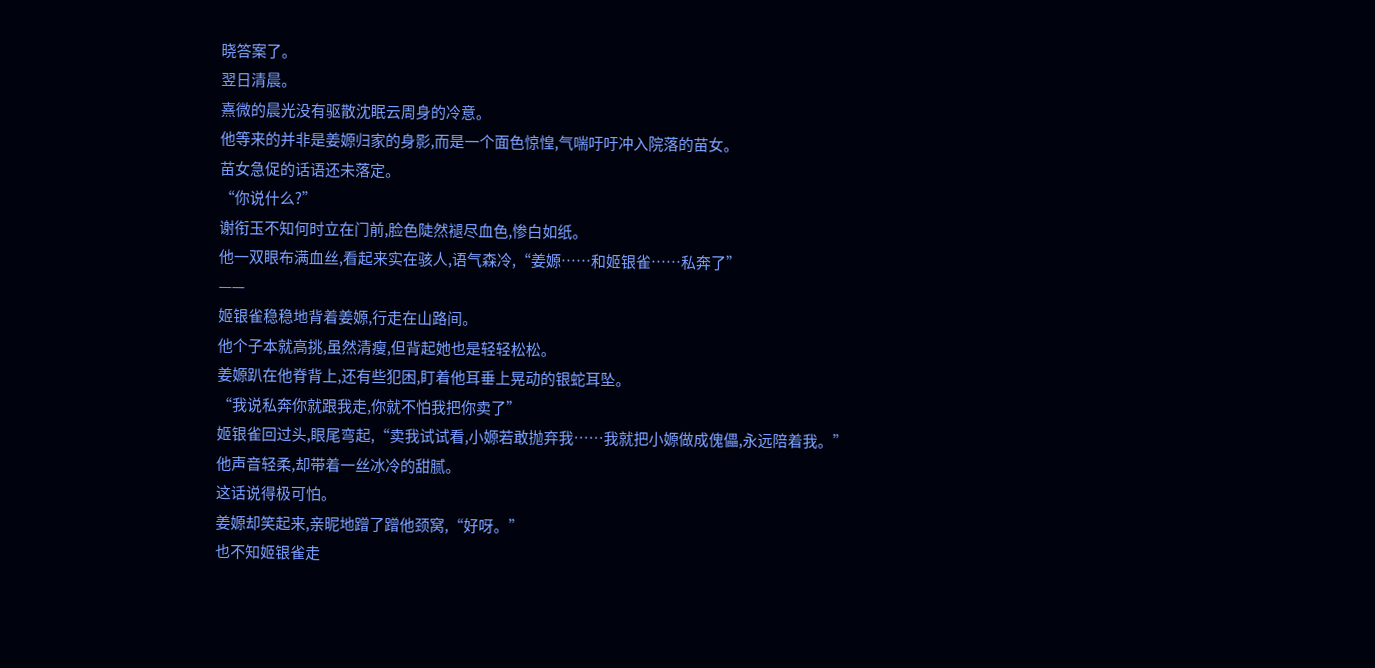晓答案了。
翌日清晨。
熹微的晨光没有驱散沈眠云周身的冷意。
他等来的并非是姜嫄归家的身影,而是一个面色惊惶,气喘吁吁冲入院落的苗女。
苗女急促的话语还未落定。
“你说什么?”
谢衔玉不知何时立在门前,脸色陡然褪尽血色,惨白如纸。
他一双眼布满血丝,看起来实在骇人,语气森冷,“姜嫄……和姬银雀……私奔了”
——
姬银雀稳稳地背着姜嫄,行走在山路间。
他个子本就高挑,虽然清瘦,但背起她也是轻轻松松。
姜嫄趴在他脊背上,还有些犯困,盯着他耳垂上晃动的银蛇耳坠。
“我说私奔你就跟我走,你就不怕我把你卖了”
姬银雀回过头,眼尾弯起,“卖我试试看,小嫄若敢抛弃我……我就把小嫄做成傀儡,永远陪着我。”
他声音轻柔,却带着一丝冰冷的甜腻。
这话说得极可怕。
姜嫄却笑起来,亲昵地蹭了蹭他颈窝,“好呀。”
也不知姬银雀走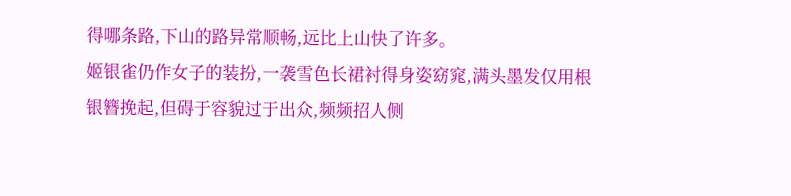得哪条路,下山的路异常顺畅,远比上山快了许多。
姬银雀仍作女子的装扮,一袭雪色长裙衬得身姿窈窕,满头墨发仅用根银簪挽起,但碍于容貌过于出众,频频招人侧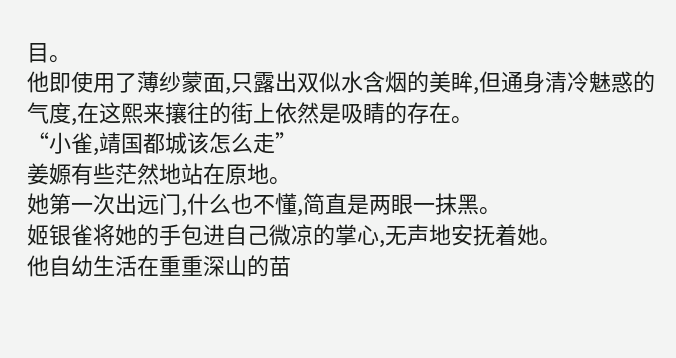目。
他即使用了薄纱蒙面,只露出双似水含烟的美眸,但通身清冷魅惑的气度,在这熙来攘往的街上依然是吸睛的存在。
“小雀,靖国都城该怎么走”
姜嫄有些茫然地站在原地。
她第一次出远门,什么也不懂,简直是两眼一抹黑。
姬银雀将她的手包进自己微凉的掌心,无声地安抚着她。
他自幼生活在重重深山的苗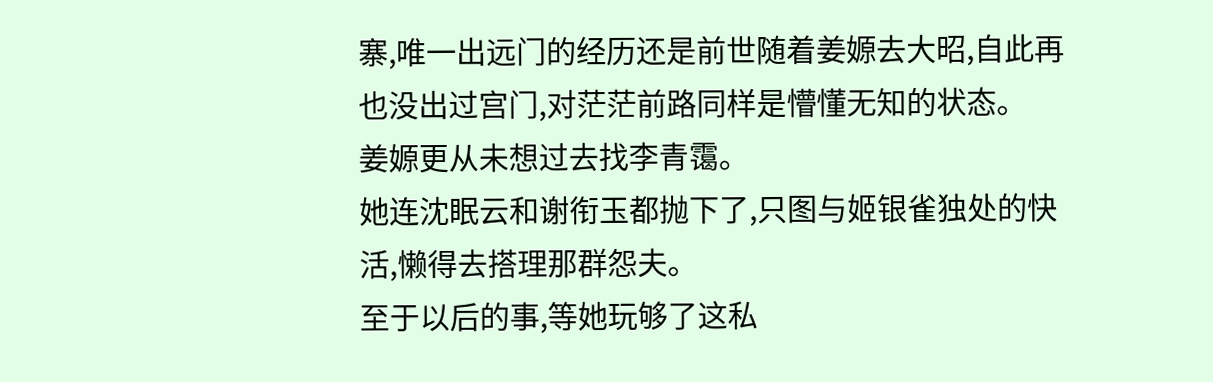寨,唯一出远门的经历还是前世随着姜嫄去大昭,自此再也没出过宫门,对茫茫前路同样是懵懂无知的状态。
姜嫄更从未想过去找李青霭。
她连沈眠云和谢衔玉都抛下了,只图与姬银雀独处的快活,懒得去搭理那群怨夫。
至于以后的事,等她玩够了这私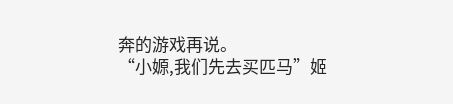奔的游戏再说。
“小嫄,我们先去买匹马”姬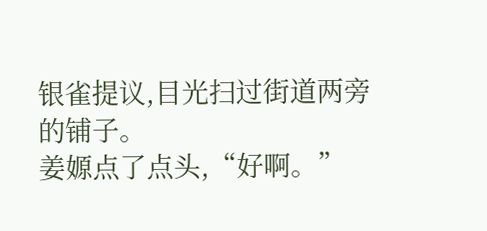银雀提议,目光扫过街道两旁的铺子。
姜嫄点了点头,“好啊。”